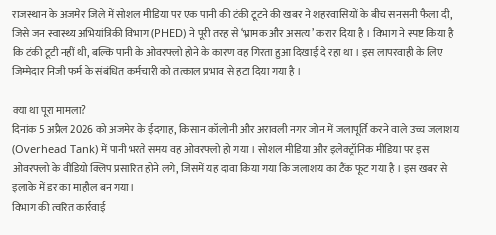राजस्थान के अजमेर जिले में सोशल मीडिया पर एक पानी की टंकी टूटने की खबर ने शहरवासियों के बीच सनसनी फैला दी, जिसे जन स्वास्थ्य अभियांत्रिकी विभाग (PHED) ने पूरी तरह से ‘भ्रामक और असत्य’ करार दिया है । विभाग ने स्पष्ट किया है कि टंकी टूटी नहीं थी, बल्कि पानी के ओवरफ्लो होने के कारण वह गिरता हुआ दिखाई दे रहा था । इस लापरवाही के लिए जिम्मेदार निजी फर्म के संबंधित कर्मचारी को तत्काल प्रभाव से हटा दिया गया है ।

क्या था पूरा मामला?
दिनांक 5 अप्रैल 2026 को अजमेर के ईदगाह, किसान कॉलोनी और अरावली नगर जोन में जलापूर्ति करने वाले उच्च जलाशय (Overhead Tank) में पानी भरते समय वह ओवरफ्लो हो गया । सोशल मीडिया और इलेक्ट्रॉनिक मीडिया पर इस ओवरफ्लो के वीडियो क्लिप प्रसारित होने लगे, जिसमें यह दावा किया गया कि जलाशय का टैंक फूट गया है । इस खबर से इलाके में डर का माहौल बन गया।
विभाग की त्वरित कार्रवाई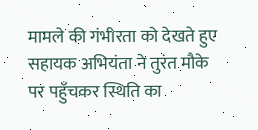मामले की गंभीरता को देखते हुए सहायक अभियंता ने तुरंत मौके पर पहुँचकर स्थिति का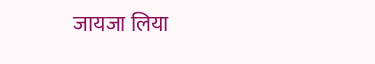जायजा लिया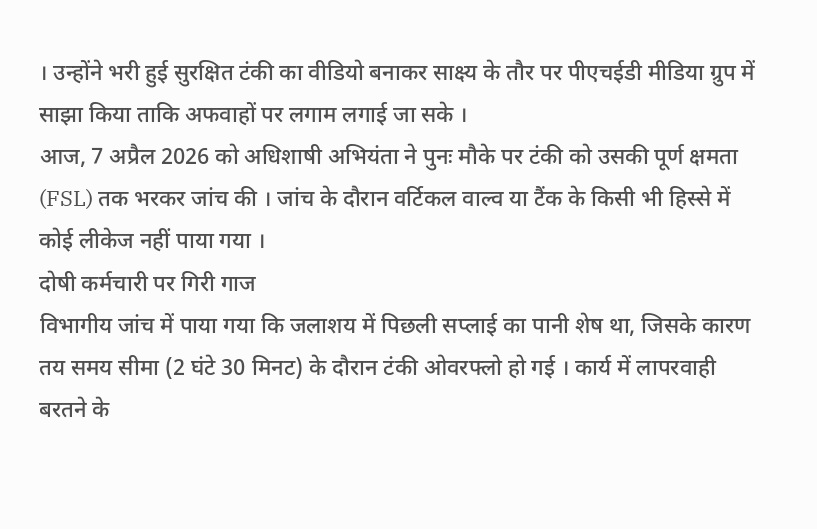। उन्होंने भरी हुई सुरक्षित टंकी का वीडियो बनाकर साक्ष्य के तौर पर पीएचईडी मीडिया ग्रुप में साझा किया ताकि अफवाहों पर लगाम लगाई जा सके ।
आज, 7 अप्रैल 2026 को अधिशाषी अभियंता ने पुनः मौके पर टंकी को उसकी पूर्ण क्षमता (FSL) तक भरकर जांच की । जांच के दौरान वर्टिकल वाल्व या टैंक के किसी भी हिस्से में कोई लीकेज नहीं पाया गया ।
दोषी कर्मचारी पर गिरी गाज
विभागीय जांच में पाया गया कि जलाशय में पिछली सप्लाई का पानी शेष था, जिसके कारण तय समय सीमा (2 घंटे 30 मिनट) के दौरान टंकी ओवरफ्लो हो गई । कार्य में लापरवाही बरतने के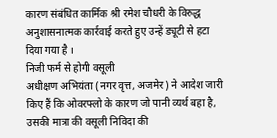कारण संबंधित कार्मिक श्री रमेश चौधरी के विरुद्ध अनुशासनात्मक कार्रवाई करते हुए उन्हें ड्यूटी से हटा दिया गया है ।
निजी फर्म से होगी वसूली
अधीक्षण अभियंता (नगर वृत्त, अजमेर) ने आदेश जारी किए हैं कि ओवरफ्लो के कारण जो पानी व्यर्थ बहा है, उसकी मात्रा की वसूली निविदा की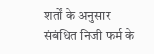शर्तों के अनुसार संबंधित निजी फर्म के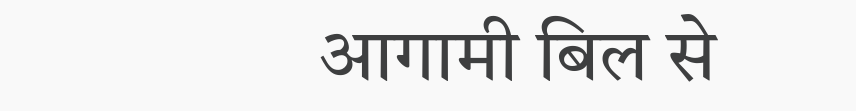आगामी बिल से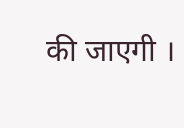की जाएगी ।